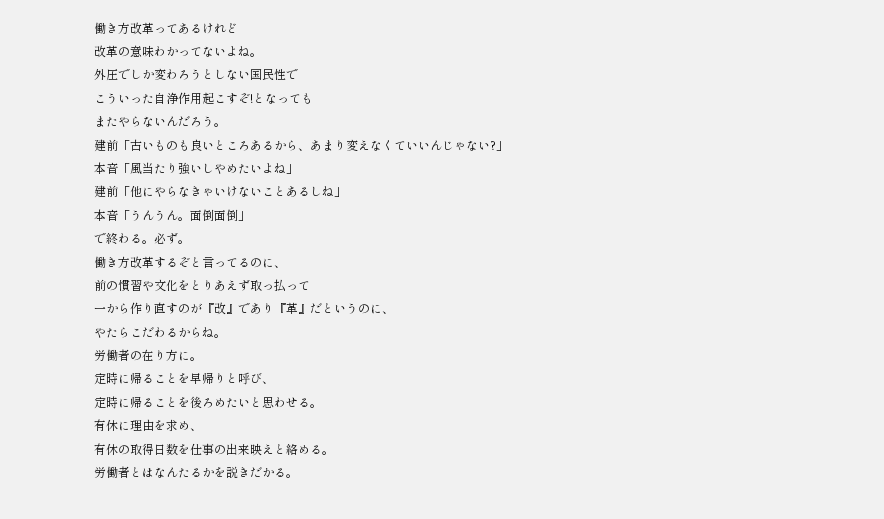働き方改革ってあるけれど
改革の意味わかってないよね。
外圧でしか変わろうとしない国民性で
こういった自浄作用起こすぞ!となっても
またやらないんだろう。
建前「古いものも良いところあるから、あまり変えなくていいんじゃない?」
本音「風当たり強いしやめたいよね」
建前「他にやらなきゃいけないことあるしね」
本音「うんうん。面倒面倒」
で終わる。必ず。
働き方改革するぞと言ってるのに、
前の慣習や文化をとりあえず取っ払って
一から作り直すのが『改』であり『革』だというのに、
やたらこだわるからね。
労働者の在り方に。
定時に帰ることを早帰りと呼び、
定時に帰ることを後ろめたいと思わせる。
有休に理由を求め、
有休の取得日数を仕事の出来映えと絡める。
労働者とはなんたるかを説きだかる。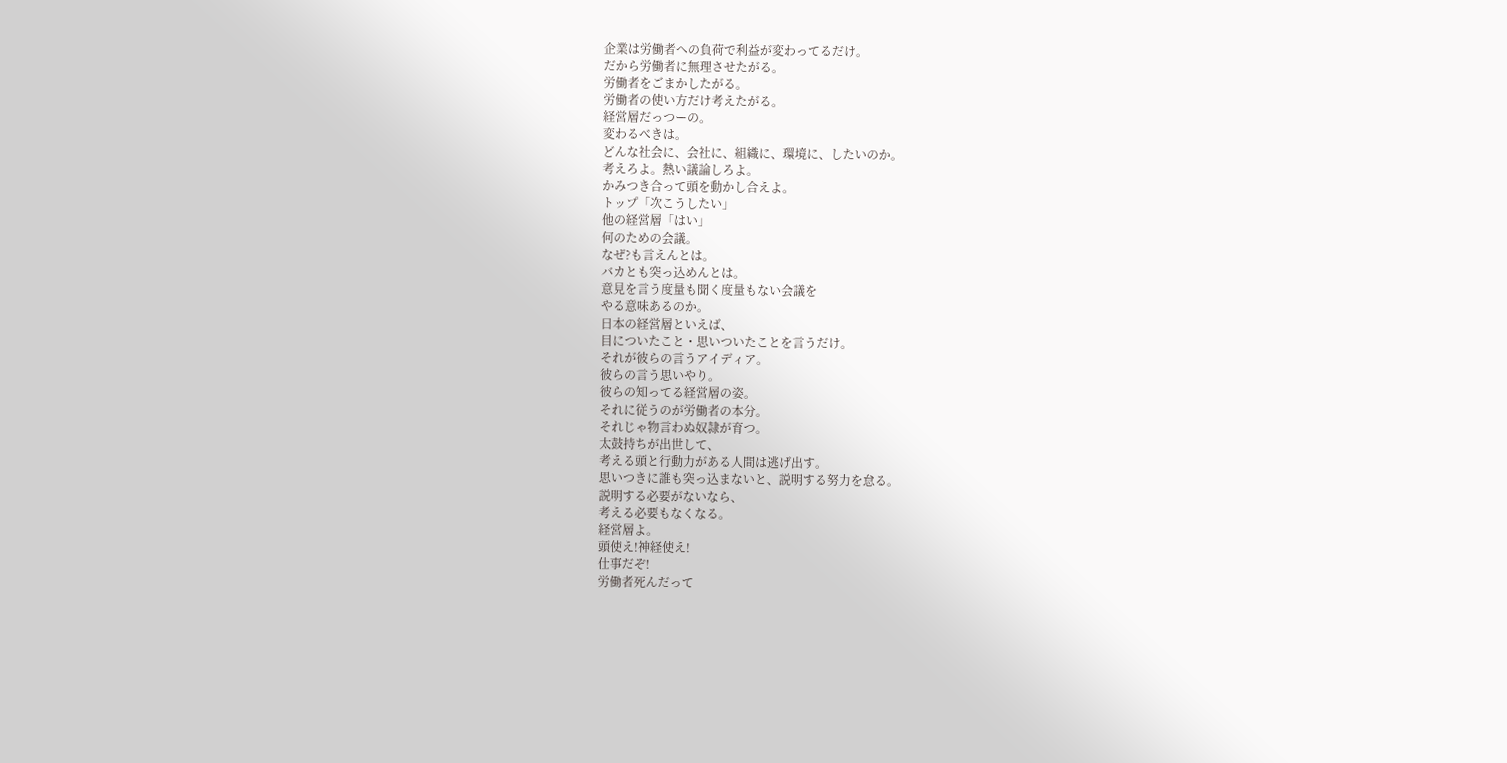企業は労働者への負荷で利益が変わってるだけ。
だから労働者に無理させたがる。
労働者をごまかしたがる。
労働者の使い方だけ考えたがる。
経営層だっつーの。
変わるべきは。
どんな社会に、会社に、組織に、環境に、したいのか。
考えろよ。熱い議論しろよ。
かみつき合って頭を動かし合えよ。
トップ「次こうしたい」
他の経営層「はい」
何のための会議。
なぜ?も言えんとは。
バカとも突っ込めんとは。
意見を言う度量も聞く度量もない会議を
やる意味あるのか。
日本の経営層といえば、
目についたこと・思いついたことを言うだけ。
それが彼らの言うアイディア。
彼らの言う思いやり。
彼らの知ってる経営層の姿。
それに従うのが労働者の本分。
それじゃ物言わぬ奴隷が育つ。
太鼓持ちが出世して、
考える頭と行動力がある人間は逃げ出す。
思いつきに誰も突っ込まないと、説明する努力を怠る。
説明する必要がないなら、
考える必要もなくなる。
経営層よ。
頭使え!神経使え!
仕事だぞ!
労働者死んだって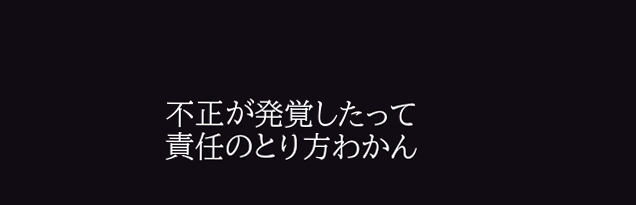不正が発覚したって
責任のとり方わかん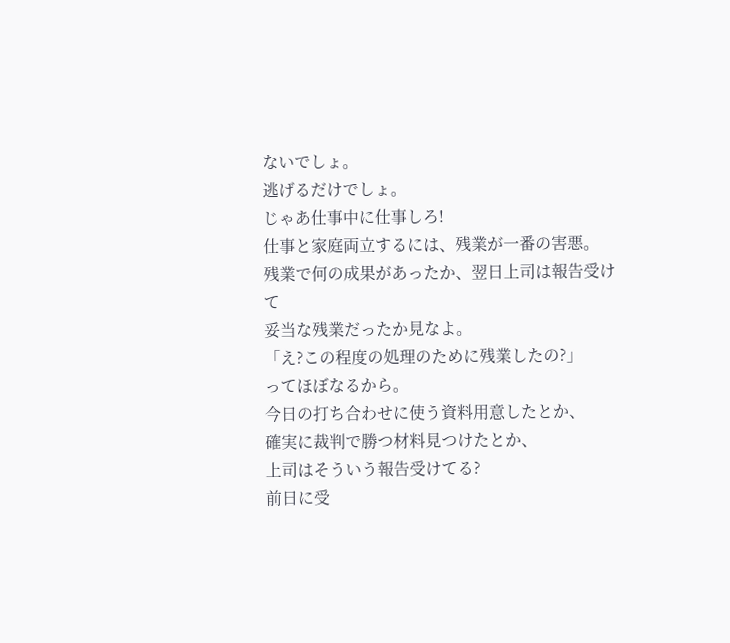ないでしょ。
逃げるだけでしょ。
じゃあ仕事中に仕事しろ!
仕事と家庭両立するには、残業が一番の害悪。
残業で何の成果があったか、翌日上司は報告受けて
妥当な残業だったか見なよ。
「え?この程度の処理のために残業したの?」
ってほぼなるから。
今日の打ち合わせに使う資料用意したとか、
確実に裁判で勝つ材料見つけたとか、
上司はそういう報告受けてる?
前日に受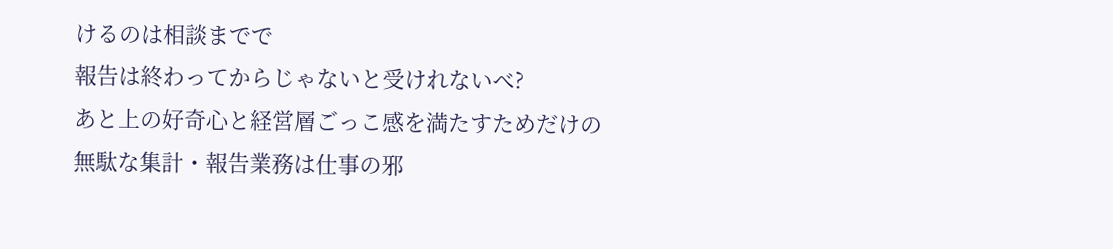けるのは相談までで
報告は終わってからじゃないと受けれないべ?
あと上の好奇心と経営層ごっこ感を満たすためだけの
無駄な集計・報告業務は仕事の邪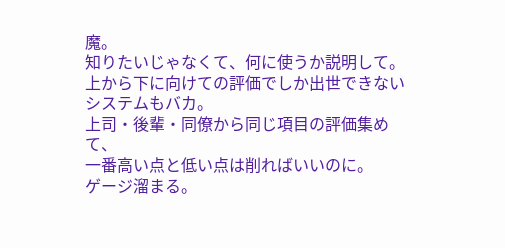魔。
知りたいじゃなくて、何に使うか説明して。
上から下に向けての評価でしか出世できないシステムもバカ。
上司・後輩・同僚から同じ項目の評価集めて、
一番高い点と低い点は削ればいいのに。
ゲージ溜まる。